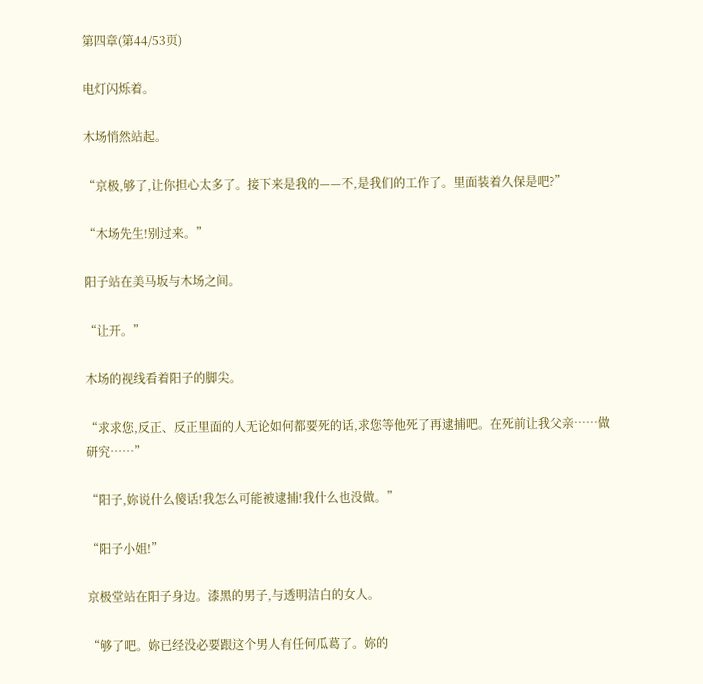第四章(第44/53页)

电灯闪烁着。

木场悄然站起。

“京极,够了,让你担心太多了。接下来是我的——不,是我们的工作了。里面装着久保是吧?”

“木场先生!别过来。”

阳子站在美马坂与木场之间。

“让开。”

木场的视线看着阳子的脚尖。

“求求您,反正、反正里面的人无论如何都要死的话,求您等他死了再逮捕吧。在死前让我父亲……做研究……”

“阳子,妳说什么傻话!我怎么可能被逮捕!我什么也没做。”

“阳子小姐!”

京极堂站在阳子身边。漆黑的男子,与透明洁白的女人。

“够了吧。妳已经没必要跟这个男人有任何瓜葛了。妳的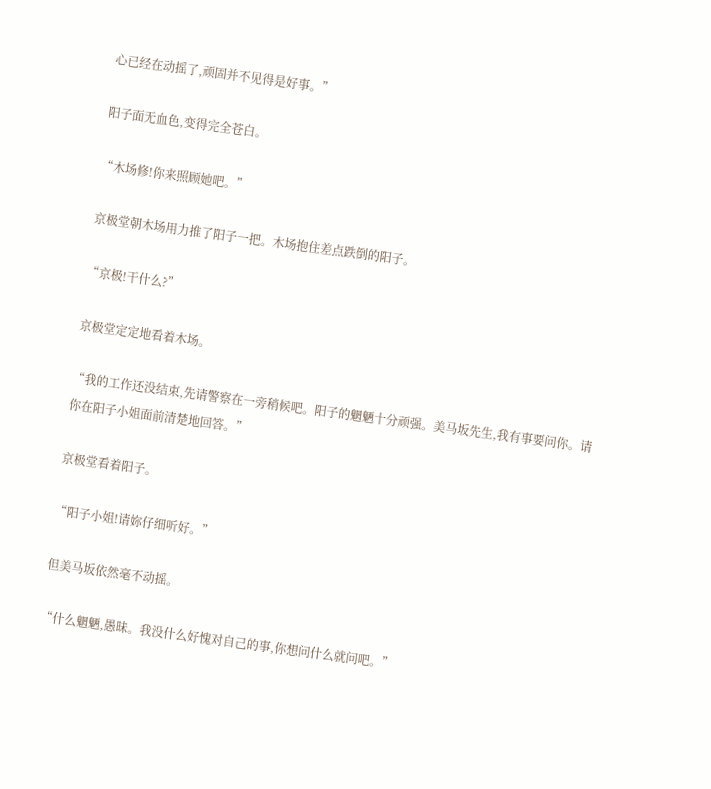心已经在动摇了,顽固并不见得是好事。”

阳子面无血色,变得完全苍白。

“木场修!你来照顾她吧。”

京极堂朝木场用力推了阳子一把。木场抱住差点跌倒的阳子。

“京极!干什么?”

京极堂定定地看着木场。

“我的工作还没结束,先请警察在一旁稍候吧。阳子的魍魉十分顽强。美马坂先生,我有事要问你。请你在阳子小姐面前清楚地回答。”

京极堂看着阳子。

“阳子小姐!请妳仔细听好。”

但美马坂依然毫不动摇。

“什么魍魉,愚昧。我没什么好愧对自己的事,你想问什么就问吧。”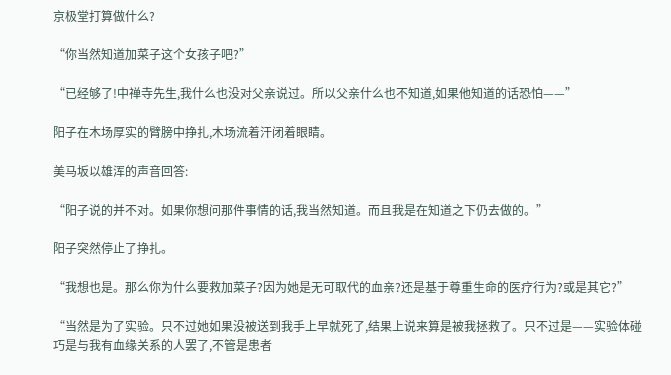京极堂打算做什么?

“你当然知道加菜子这个女孩子吧?”

“已经够了!中禅寺先生,我什么也没对父亲说过。所以父亲什么也不知道,如果他知道的话恐怕——”

阳子在木场厚实的臂膀中挣扎,木场流着汗闭着眼睛。

美马坂以雄浑的声音回答:

“阳子说的并不对。如果你想问那件事情的话,我当然知道。而且我是在知道之下仍去做的。”

阳子突然停止了挣扎。

“我想也是。那么你为什么要救加菜子?因为她是无可取代的血亲?还是基于尊重生命的医疗行为?或是其它?”

“当然是为了实验。只不过她如果没被送到我手上早就死了,结果上说来算是被我拯救了。只不过是——实验体碰巧是与我有血缘关系的人罢了,不管是患者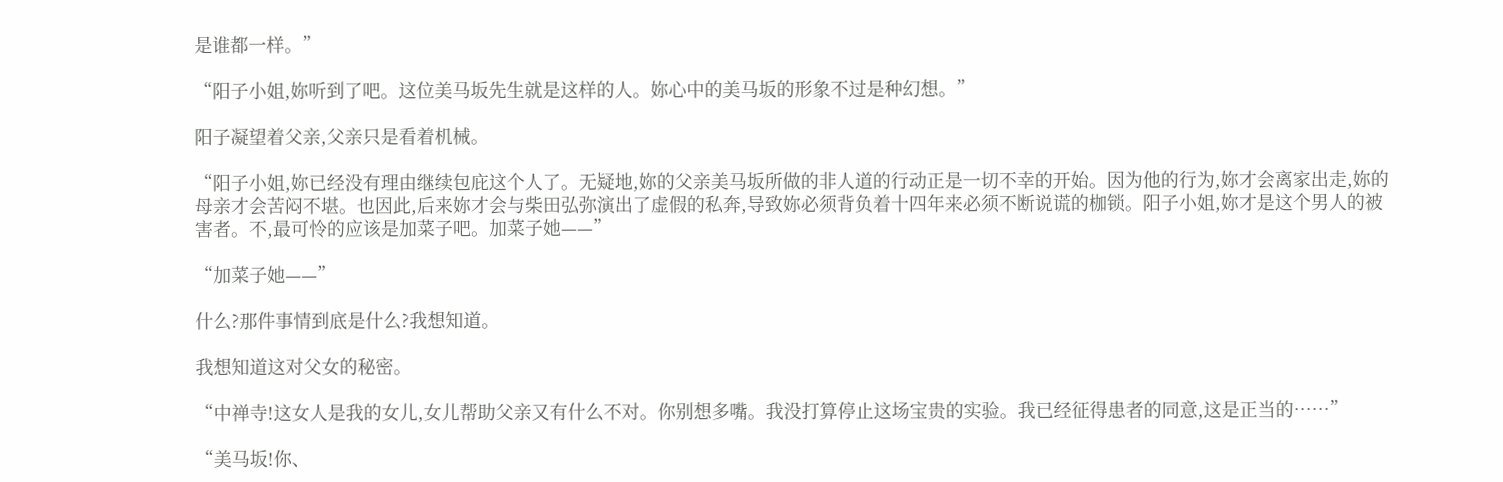是谁都一样。”

“阳子小姐,妳听到了吧。这位美马坂先生就是这样的人。妳心中的美马坂的形象不过是种幻想。”

阳子凝望着父亲,父亲只是看着机械。

“阳子小姐,妳已经没有理由继续包庇这个人了。无疑地,妳的父亲美马坂所做的非人道的行动正是一切不幸的开始。因为他的行为,妳才会离家出走,妳的母亲才会苦闷不堪。也因此,后来妳才会与柴田弘弥演出了虚假的私奔,导致妳必须背负着十四年来必须不断说谎的枷锁。阳子小姐,妳才是这个男人的被害者。不,最可怜的应该是加菜子吧。加菜子她——”

“加菜子她——”

什么?那件事情到底是什么?我想知道。

我想知道这对父女的秘密。

“中禅寺!这女人是我的女儿,女儿帮助父亲又有什么不对。你别想多嘴。我没打算停止这场宝贵的实验。我已经征得患者的同意,这是正当的……”

“美马坂!你、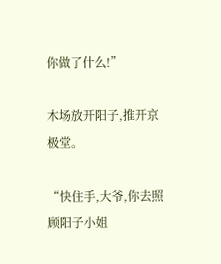你做了什么!”

木场放开阳子,推开京极堂。

“快住手,大爷,你去照顾阳子小姐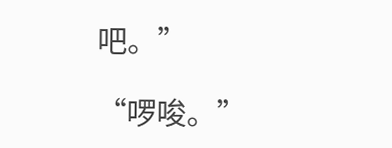吧。”

“啰唆。”